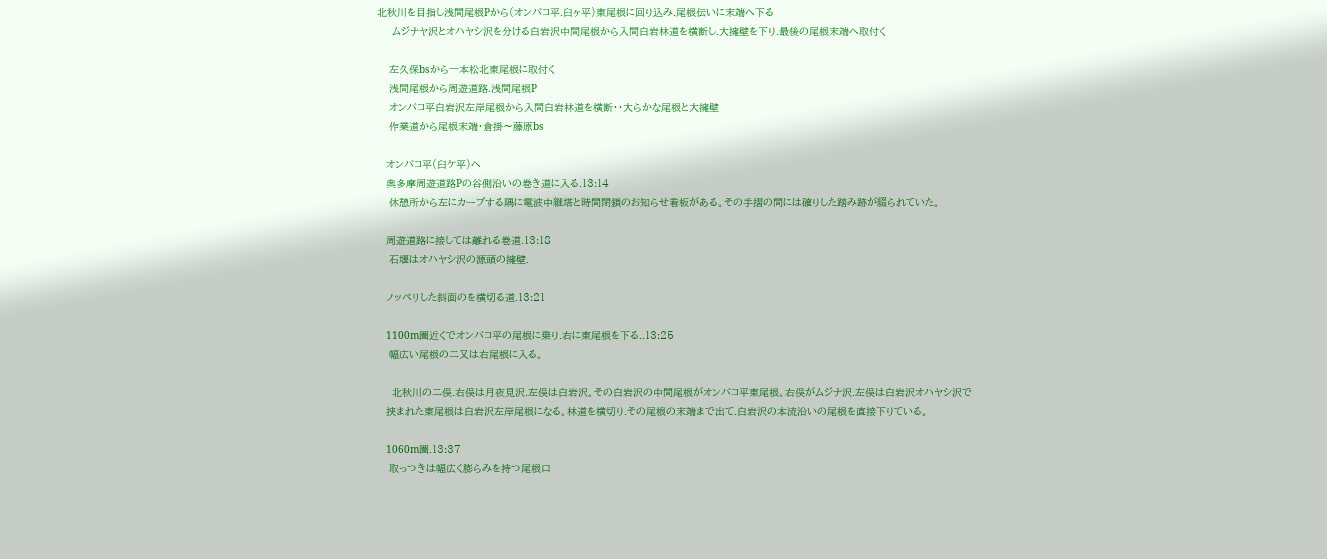北秋川を目指し浅間尾根Pから(オンバコ平.臼ヶ平)東尾根に回り込み.尾根伝いに末端へ下る
     ムジナヤ沢とオハヤシ沢を分ける白岩沢中間尾根から入間白岩林道を横断し.大擁壁を下り.最後の尾根末端へ取付く

    左久保bsから一本松北東尾根に取付く
    浅間尾根から周遊道路.浅間尾根P
    オンバコ平白岩沢左岸尾根から入間白岩林道を横断・・大らかな尾根と大擁壁
    作業道から尾根末端・倉掛〜藤原bs

   オンバコ平(臼ケ平)へ
   奥多摩周遊道路Pの谷側沿いの巻き道に入る.13:14
    休憩所から左にカーブする隅に電波中継塔と時間閉鎖のお知らせ看板がある。その手摺の間には確りした踏み跡が綴られていた。

   周遊道路に接しては離れる巻道.13:18
    石堰はオハヤシ沢の源頭の擁壁.

   ノッペリした斜面のを横切る道.13:21

   1100m圏近くでオンバコ平の尾根に乗り.右に東尾根を下る..13:25
    幅広い尾根の二又は右尾根に入る。

     北秋川の二俣.右俣は月夜見沢.左俣は白岩沢。その白岩沢の中間尾根がオンバコ平東尾根。右俣がムジナ沢.左俣は白岩沢オハヤシ沢で
   挟まれた東尾根は白岩沢左岸尾根になる。林道を横切り.その尾根の末端まで出て.白岩沢の本流沿いの尾根を直接下りている。

   1060m圏.13:37
    取っつきは幅広く膨らみを持つ尾根口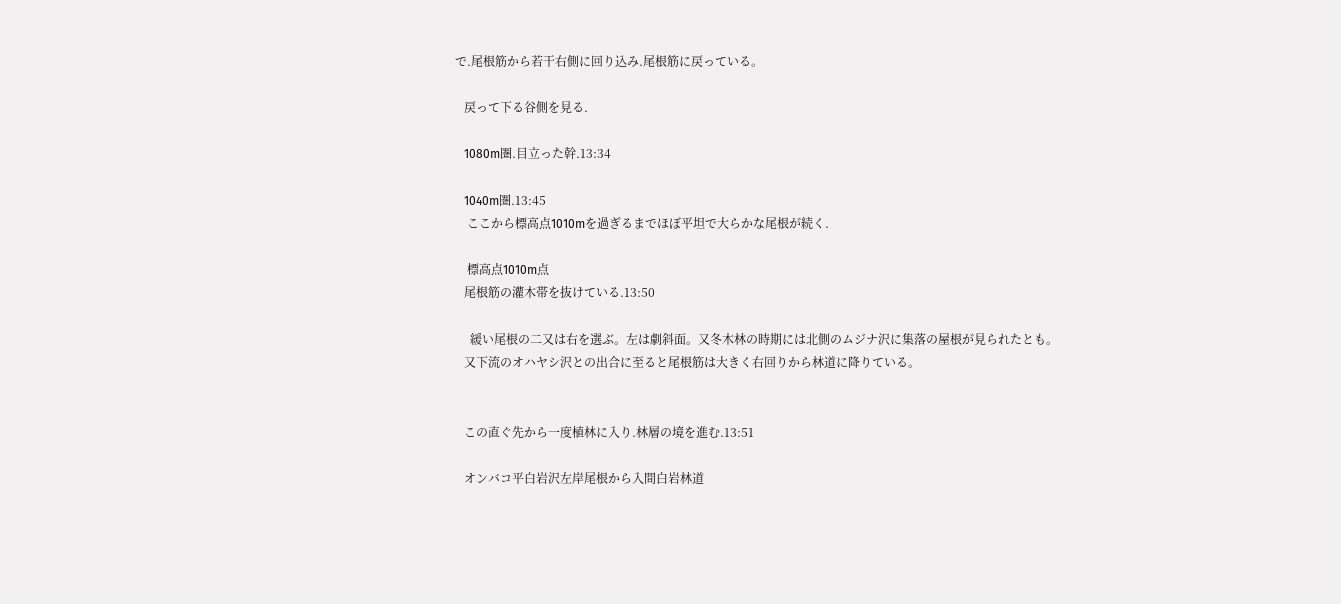で.尾根筋から若干右側に回り込み.尾根筋に戻っている。

   戻って下る谷側を見る.

   1080m圏.目立った幹.13:34

   1040m圏.13:45
    ここから標高点1010mを過ぎるまでほぼ平坦で大らかな尾根が続く.

    標高点1010m点
   尾根筋の灌木帯を抜けている.13:50

     緩い尾根の二又は右を選ぶ。左は劇斜面。又冬木林の時期には北側のムジナ沢に集落の屋根が見られたとも。
   又下流のオハヤシ沢との出合に至ると尾根筋は大きく右回りから林道に降りている。


   この直ぐ先から一度植林に入り.林層の境を進む.13:51

   オンバコ平白岩沢左岸尾根から入間白岩林道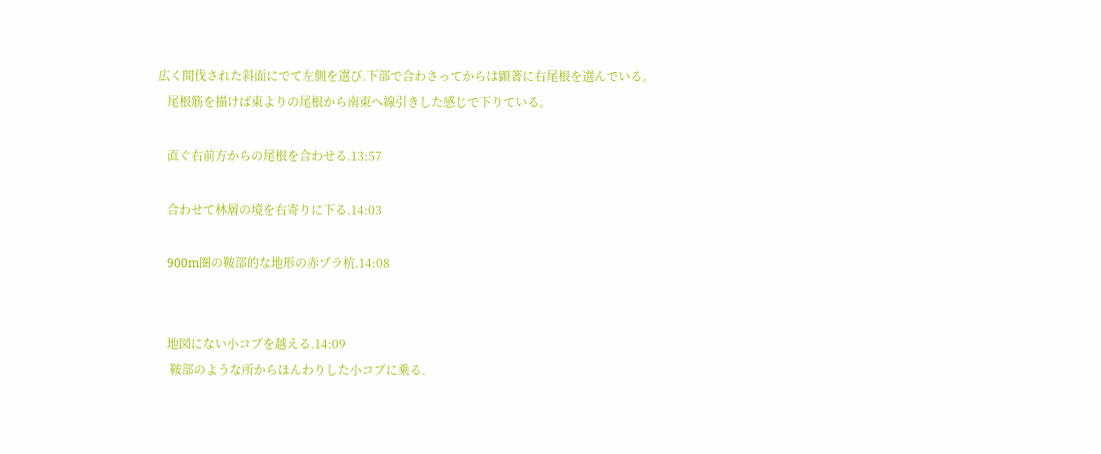広く間伐された斜面にでて左側を選び.下部で合わさってからは顕著に右尾根を選んでいる。
   尾根筋を描けば東よりの尾根から南東へ線引きした感じで下りている。

   直ぐ右前方からの尾根を合わせる.13:57

   合わせて林層の境を右寄りに下る.14:03

   900m圏の鞍部的な地形の赤プラ杭.14:08


   地図にない小コブを越える.14:09
    鞍部のような所からほんわりした小コブに乗る.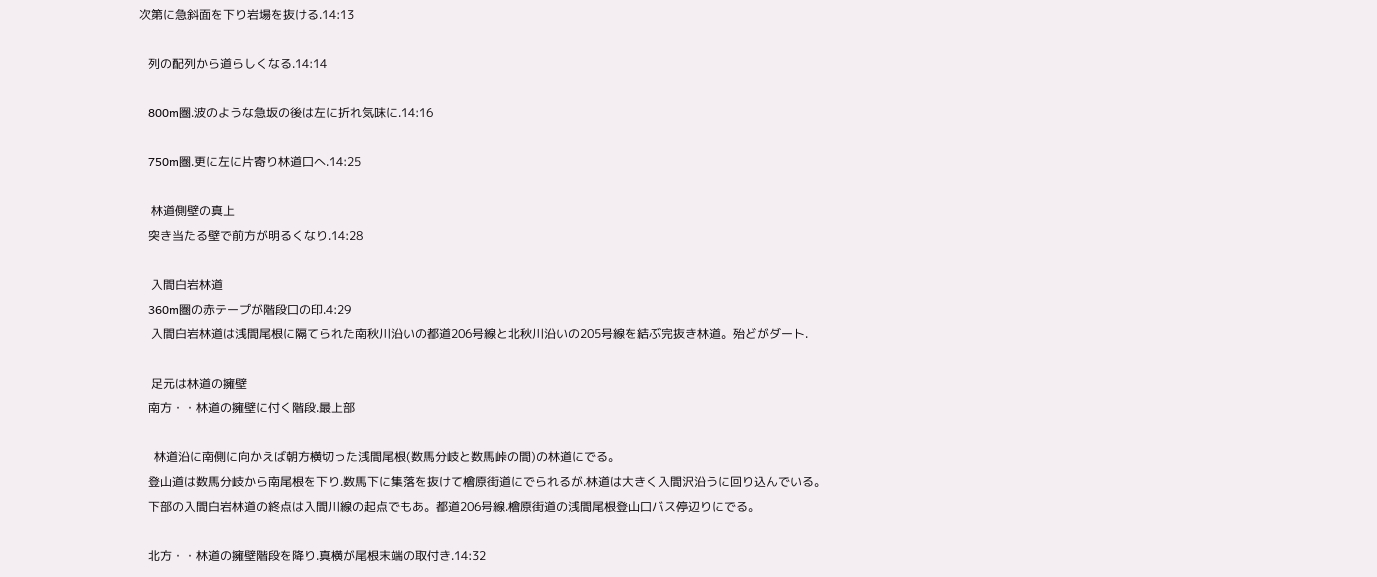次第に急斜面を下り岩場を抜ける.14:13

   列の配列から道らしくなる.14:14

   800m圏.波のような急坂の後は左に折れ気味に.14:16

   750m圏.更に左に片寄り林道口へ.14:25

    林道側壁の真上
   突き当たる壁で前方が明るくなり.14:28

    入間白岩林道
   360m圏の赤テープが階段口の印.4:29
    入間白岩林道は浅間尾根に隔てられた南秋川沿いの都道206号線と北秋川沿いの205号線を結ぶ完抜き林道。殆どがダート.

    足元は林道の擁壁
   南方・・林道の擁壁に付く階段.最上部

     林道沿に南側に向かえば朝方横切った浅間尾根(数馬分岐と数馬峠の間)の林道にでる。
   登山道は数馬分岐から南尾根を下り.数馬下に集落を抜けて檜原街道にでられるが.林道は大きく入間沢沿うに回り込んでいる。
   下部の入間白岩林道の終点は入間川線の起点でもあ。都道206号線.檜原街道の浅間尾根登山口バス停辺りにでる。

   北方・・林道の擁壁階段を降り.真横が尾根末端の取付き.14:32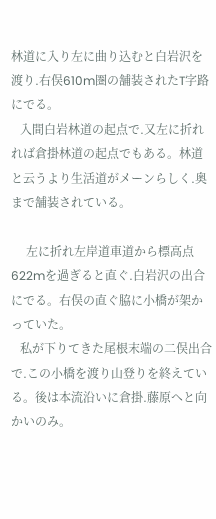林道に入り左に曲り込むと白岩沢を渡り.右俣610m圏の舗装されたT字路にでる。
   入間白岩林道の起点で.又左に折れれば倉掛林道の起点でもある。林道と云うより生活道がメーンらしく.奥まで舗装されている。

     左に折れ左岸道車道から標高点622mを過ぎると直ぐ.白岩沢の出合にでる。右俣の直ぐ脇に小橋が架かっていた。
   私が下りてきた尾根末端の二俣出合で.この小橋を渡り山登りを終えている。後は本流沿いに倉掛.藤原へと向かいのみ。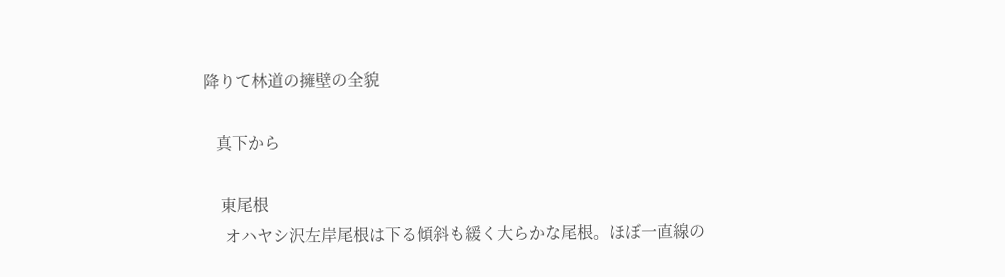降りて林道の擁壁の全貌

   真下から

    東尾根
     オハヤシ沢左岸尾根は下る傾斜も緩く大らかな尾根。ほぼ一直線の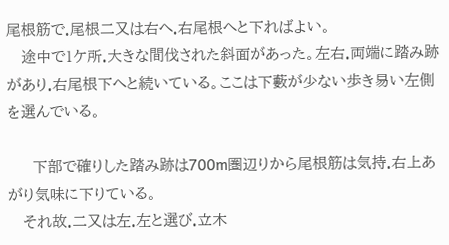尾根筋で.尾根二又は右へ.右尾根へと下ればよい。
   途中で1ケ所.大きな間伐された斜面があった。左右.両端に踏み跡があり.右尾根下へと続いている。ここは下藪が少ない歩き易い左側を選んでいる。

     下部で確りした踏み跡は700m圏辺りから尾根筋は気持.右上あがり気味に下りている。
   それ故.二又は左.左と選び.立木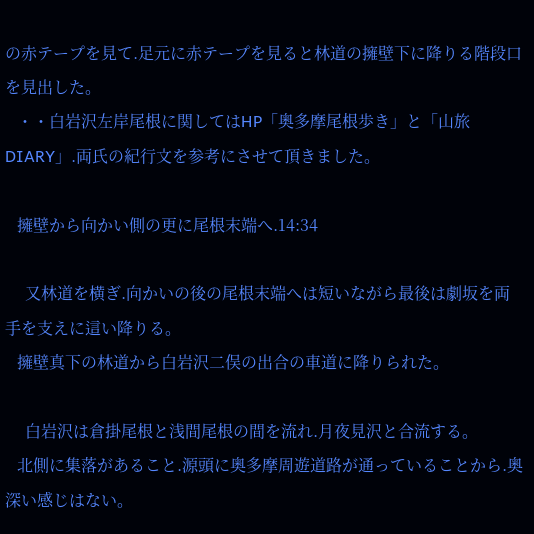の赤テープを見て.足元に赤テープを見ると林道の擁壁下に降りる階段口を見出した。
   ・・白岩沢左岸尾根に関してはHP「奥多摩尾根歩き」と「山旅DIARY」.両氏の紀行文を参考にさせて頂きました。

   擁壁から向かい側の更に尾根末端へ.14:34

     又林道を横ぎ.向かいの後の尾根末端へは短いながら最後は劇坂を両手を支えに這い降りる。
   擁壁真下の林道から白岩沢二俣の出合の車道に降りられた。

     白岩沢は倉掛尾根と浅間尾根の間を流れ.月夜見沢と合流する。
   北側に集落があること.源頭に奥多摩周遊道路が通っていることから.奥深い感じはない。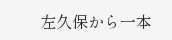左久保から一本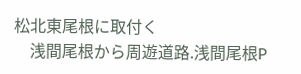松北東尾根に取付く
    浅間尾根から周遊道路.浅間尾根P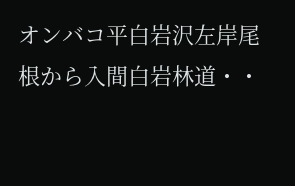オンバコ平白岩沢左岸尾根から入間白岩林道・・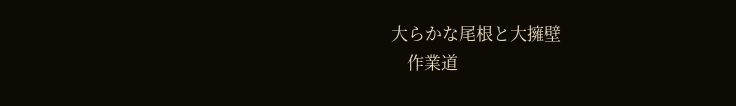大らかな尾根と大擁壁
    作業道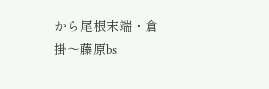から尾根末端・倉掛〜藤原bs